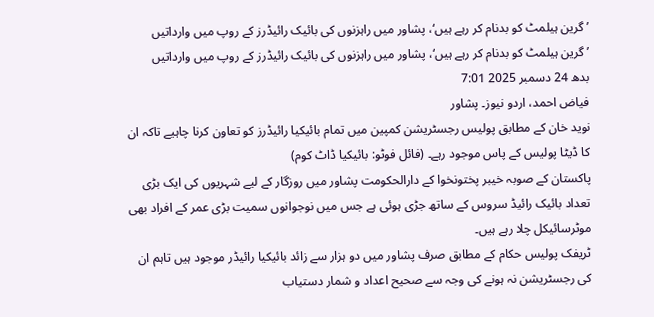’گرین ہیلمٹ کو بدنام کر رہے ہیں‘، پشاور میں راہزنوں کی بائیک رائیڈرز کے روپ میں وارداتیں
’گرین ہیلمٹ کو بدنام کر رہے ہیں‘، پشاور میں راہزنوں کی بائیک رائیڈرز کے روپ میں وارداتیں
بدھ 24 دسمبر 2025 7:01
فیاض احمد، اردو نیوز۔ پشاور
نوید خان کے مطابق پولیس رجسٹریشن کمپین میں تمام بائیکیا رائیڈرز کو تعاون کرنا چاہیے تاکہ ان کا ڈیٹا پولیس کے پاس موجود رہے۔ (فائل فوٹو: بائیکیا ڈاٹ کوم)
پاکستان کے صوبہ خیبر پختونخوا کے دارالحکومت پشاور میں روزگار کے لیے شہریوں کی ایک بڑی تعداد بائیک رائیڈ سروس کے ساتھ جڑی ہوئی ہے جس میں نوجوانوں سمیت بڑی عمر کے افراد بھی موٹرسائیکل چلا رہے ہیں۔
ٹریفک پولیس حکام کے مطابق صرف پشاور میں دو ہزار سے زائد بائیکیا رائیڈر موجود ہیں تاہم ان کی رجسٹریشن نہ ہونے کی وجہ سے صحیح اعداد و شمار دستیاب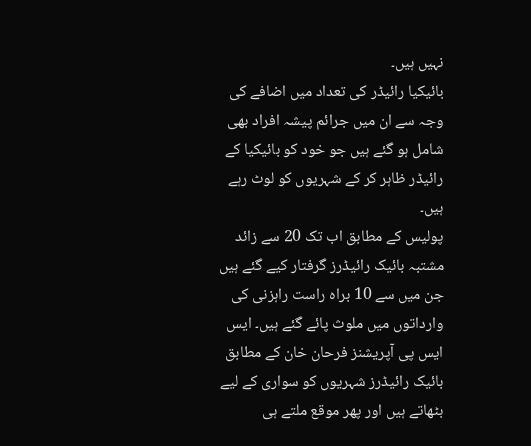نہیں ہیں۔
بائیکیا رائیڈر کی تعداد میں اضافے کی وجہ سے ان میں جرائم پیشہ افراد بھی شامل ہو گئے ہیں جو خود کو بائیکیا کے رائیڈر ظاہر کر کے شہریوں کو لوٹ رہے ہیں۔
پولیس کے مطابق اب تک 20 سے زائد مشتبہ بائیک رائیڈرز گرفتار کیے گئے ہیں جن میں سے 10 براہ راست راہزنی کی وارداتوں میں ملوث پائے گئے ہیں۔ ایس ایس پی آپریشنز فرحان خان کے مطابق بائیک رائیڈرز شہریوں کو سواری کے لیے بٹھاتے ہیں اور پھر موقع ملتے ہی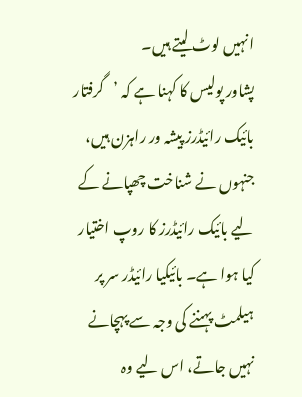انہیں لوٹ لیتے ہیں۔
پشاور پولیس کا کہنا ہے کہ ’گرفتار بائیک رائیڈرز پیشہ ور راہزن ہیں، جنہوں نے شناخت چھپانے کے لیے بائیک رائیڈرز کا روپ اختیار کیا ہوا ہے۔ بائیکیا رائیڈر سر پر ہیلمٹ پہننے کی وجہ سے پہچانے نہیں جاتے، اس لیے وہ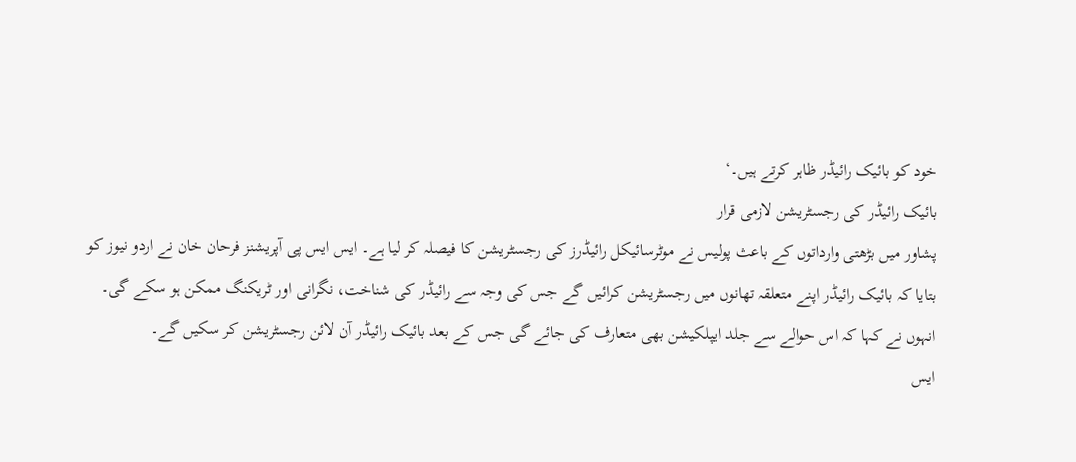خود کو بائیک رائیڈر ظاہر کرتے ہیں۔‘
بائیک رائیڈر کی رجسٹریشن لازمی قرار
پشاور میں بڑھتی وارداتوں کے باعث پولیس نے موٹرسائیکل رائیڈرز کی رجسٹریشن کا فیصلہ کر لیا ہے۔ ایس ایس پی آپریشنز فرحان خان نے اردو نیوز کو بتایا کہ بائیک رائیڈر اپنے متعلقہ تھانوں میں رجسٹریشن کرائیں گے جس کی وجہ سے رائیڈر کی شناخت، نگرانی اور ٹریکنگ ممکن ہو سکے گی۔
انہوں نے کہا کہ اس حوالے سے جلد ایپلکیشن بھی متعارف کی جائے گی جس کے بعد بائیک رائیڈر آن لائن رجسٹریشن کر سکیں گے۔
ایس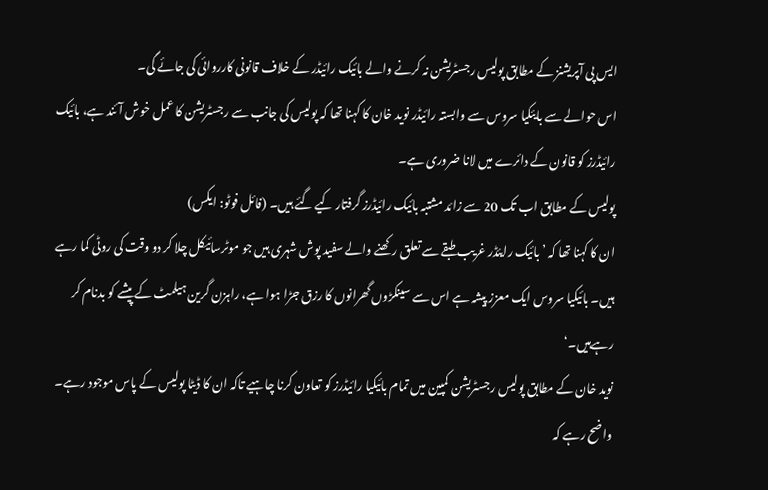ایس پی آپریشنز کے مطابق پولیس رجسٹریشن نہ کرنے والے بائیک رائیڈر کے خلاف قانونی کارروائی کی جائے گی۔
اس حوالے سے بایئکیا سروس سے وابستہ رائیڈر نوید خان کا کہنا تھا کہ پولیس کی جانب سے رجسٹریشن کا عمل خوش آئند ہے، بائیک رائیڈرز کو قانون کے دائرے میں لانا ضروری ہے۔
پولیس کے مطابق اب تک 20 سے زائد مشتبہ بائیک رائیڈرز گرفتار کیے گئے ہیں۔ (فائل فوٹو: ایکس)
ان کا کہنا تھا کہ ’بائیک رایئڈر غریب طبقے سے تعلق رکھنے والے سفید پوش شہری ہیں جو موٹرسائیکل چلا کر دو وقت کی روٹی کما رہے ہیں۔ بائیکیا سروس ایک معزز پیشہ ہے اس سے سینکڑوں گھرانوں کا رزق جڑا ہوا ہے، راہزن گرین ہیلمٹ کے پیشے کو بدنام کر رہےہیں۔‘
نوید خان کے مطابق پولیس رجسٹریشن کمپین میں تمام بائیکیا رائیڈرز کو تعاون کرنا چاہیے تاکہ ان کا ڈیٹا پولیس کے پاس موجود رہے۔
واضح رہے کہ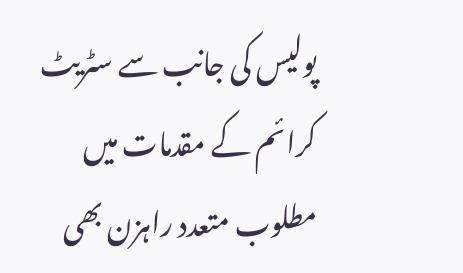پولیس کی جانب سے سٹریٹ کرائم کے مقدمات میں مطلوب متعدد راہزن بھی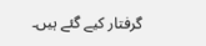گرفتار کیے گئے ہیں۔